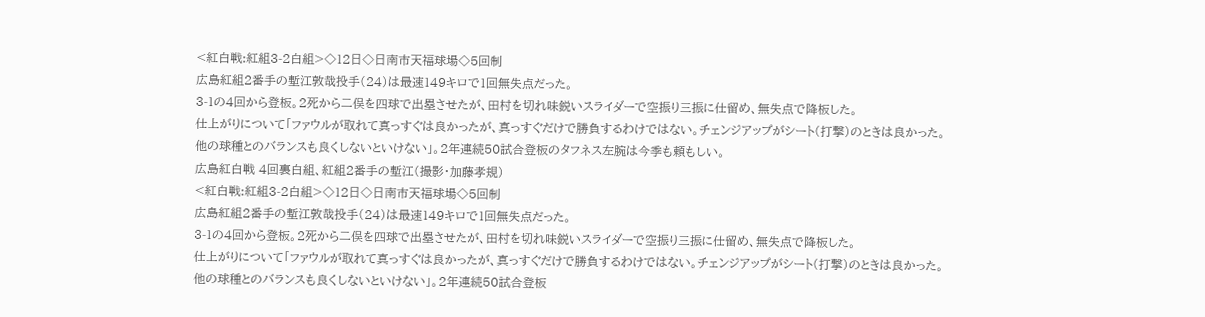<紅白戦:紅組3-2白組>◇12日◇日南市天福球場◇5回制
広島紅組2番手の塹江敦哉投手(24)は最速149キロで1回無失点だった。
3-1の4回から登板。2死から二俣を四球で出塁させたが、田村を切れ味鋭いスライダーで空振り三振に仕留め、無失点で降板した。
仕上がりについて「ファウルが取れて真っすぐは良かったが、真っすぐだけで勝負するわけではない。チェンジアップがシート(打撃)のときは良かった。他の球種とのバランスも良くしないといけない」。2年連続50試合登板のタフネス左腕は今季も頼もしい。
広島紅白戦 4回裏白組、紅組2番手の塹江(撮影・加藤孝規)
<紅白戦:紅組3-2白組>◇12日◇日南市天福球場◇5回制
広島紅組2番手の塹江敦哉投手(24)は最速149キロで1回無失点だった。
3-1の4回から登板。2死から二俣を四球で出塁させたが、田村を切れ味鋭いスライダーで空振り三振に仕留め、無失点で降板した。
仕上がりについて「ファウルが取れて真っすぐは良かったが、真っすぐだけで勝負するわけではない。チェンジアップがシート(打撃)のときは良かった。他の球種とのバランスも良くしないといけない」。2年連続50試合登板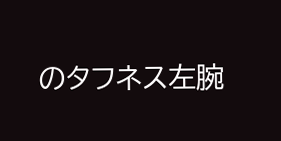のタフネス左腕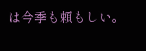は今季も頼もしい。